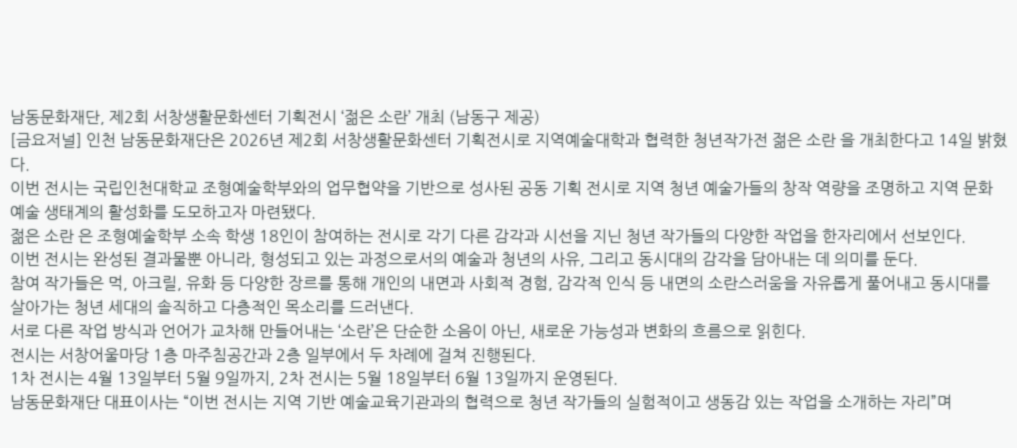남동문화재단, 제2회 서창생활문화센터 기획전시 ‘젊은 소란’ 개최 (남동구 제공)
[금요저널] 인천 남동문화재단은 2026년 제2회 서창생활문화센터 기획전시로 지역예술대학과 협력한 청년작가전 젊은 소란 을 개최한다고 14일 밝혔다.
이번 전시는 국립인천대학교 조형예술학부와의 업무협약을 기반으로 성사된 공동 기획 전시로 지역 청년 예술가들의 창작 역량을 조명하고 지역 문화예술 생태계의 활성화를 도모하고자 마련됐다.
젊은 소란 은 조형예술학부 소속 학생 18인이 참여하는 전시로 각기 다른 감각과 시선을 지닌 청년 작가들의 다양한 작업을 한자리에서 선보인다.
이번 전시는 완성된 결과물뿐 아니라, 형성되고 있는 과정으로서의 예술과 청년의 사유, 그리고 동시대의 감각을 담아내는 데 의미를 둔다.
참여 작가들은 먹, 아크릴, 유화 등 다양한 장르를 통해 개인의 내면과 사회적 경험, 감각적 인식 등 내면의 소란스러움을 자유롭게 풀어내고 동시대를 살아가는 청년 세대의 솔직하고 다층적인 목소리를 드러낸다.
서로 다른 작업 방식과 언어가 교차해 만들어내는 ‘소란’은 단순한 소음이 아닌, 새로운 가능성과 변화의 흐름으로 읽힌다.
전시는 서창어울마당 1층 마주침공간과 2층 일부에서 두 차례에 걸쳐 진행된다.
1차 전시는 4월 13일부터 5월 9일까지, 2차 전시는 5월 18일부터 6월 13일까지 운영된다.
남동문화재단 대표이사는 “이번 전시는 지역 기반 예술교육기관과의 협력으로 청년 작가들의 실험적이고 생동감 있는 작업을 소개하는 자리”며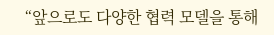“앞으로도 다양한 협력 모델을 통해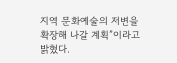지역 문화예술의 저변을 확장해 나갈 계획”이라고 밝혔다.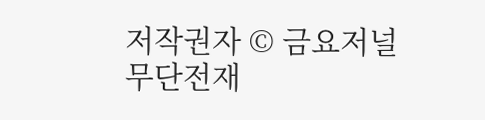저작권자 © 금요저널 무단전재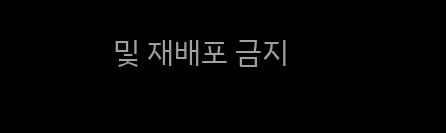및 재배포 금지